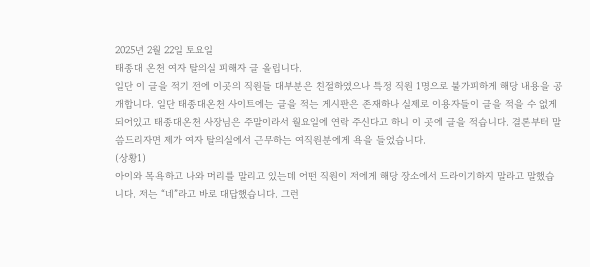2025년 2월 22일 토요일
태종대 온천 여자 탈의실 피해자 글 올립니다.
일단 이 글을 적기 전에 이곳의 직원들 대부분은 친절하였으나 특정 직원 1명으로 불가피하게 해당 내용을 공개합니다. 일단 태종대온천 사이트에는 글을 적는 게시판은 존재하나 실제로 이용자들이 글을 적을 수 없게 되어있고 태종대온천 사장님은 주말이라서 월요일에 연락 주신다고 하니 이 곳에 글을 적습니다. 결론부터 말씀드리자면 제가 여자 탈의실에서 근무하는 여직원분에게 욕을 들었습니다.
(상황1)
아이와 목욕하고 나와 머리를 말리고 있는데 어떤 직원이 저에게 해당 장소에서 드라이기하지 말라고 말했습니다. 저는 “네”라고 바로 대답했습니다. 그런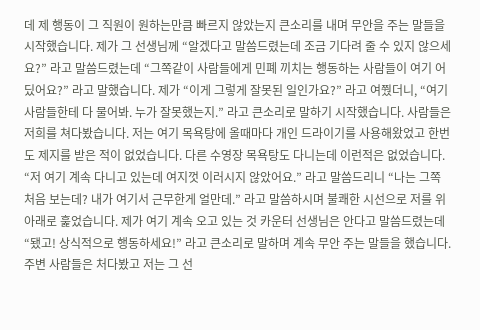데 제 행동이 그 직원이 원하는만큼 빠르지 않았는지 큰소리를 내며 무안을 주는 말들을 시작했습니다. 제가 그 선생님께 “알겠다고 말씀드렸는데 조금 기다려 줄 수 있지 않으세요?” 라고 말씀드렸는데 “그쪽같이 사람들에게 민폐 끼치는 행동하는 사람들이 여기 어딨어요?” 라고 말했습니다. 제가 “이게 그렇게 잘못된 일인가요?” 라고 여쭸더니, “여기 사람들한테 다 물어봐. 누가 잘못했는지.” 라고 큰소리로 말하기 시작했습니다. 사람들은 저희를 쳐다봤습니다. 저는 여기 목욕탕에 올때마다 개인 드라이기를 사용해왔었고 한번도 제지를 받은 적이 없었습니다. 다른 수영장 목욕탕도 다니는데 이런적은 없었습니다. “저 여기 계속 다니고 있는데 여지껏 이러시지 않았어요.” 라고 말씀드리니 “나는 그쪽 처음 보는데? 내가 여기서 근무한게 얼만데.” 라고 말씀하시며 불쾌한 시선으로 저를 위아래로 훑었습니다. 제가 여기 계속 오고 있는 것 카운터 선생님은 안다고 말씀드렸는데 “됐고! 상식적으로 행동하세요!” 라고 큰소리로 말하며 계속 무안 주는 말들을 했습니다. 주변 사람들은 처다봤고 저는 그 선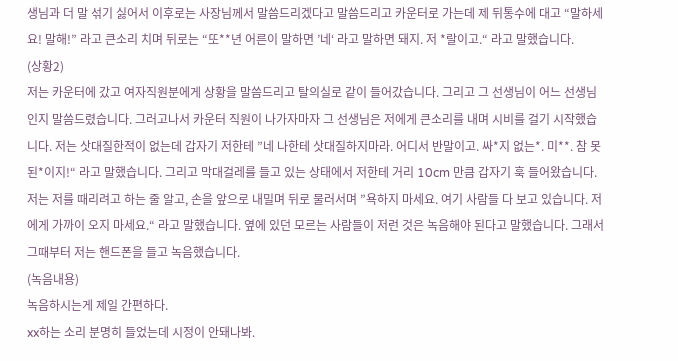생님과 더 말 섞기 싫어서 이후로는 사장님께서 말씀드리겠다고 말씀드리고 카운터로 가는데 제 뒤통수에 대고 “말하세요! 말해!” 라고 큰소리 치며 뒤로는 “또**년 어른이 말하면 ’네‘ 라고 말하면 돼지. 저 *랄이고.“ 라고 말했습니다.
(상황2)
저는 카운터에 갔고 여자직원분에게 상황을 말씀드리고 탈의실로 같이 들어갔습니다. 그리고 그 선생님이 어느 선생님인지 말씀드렸습니다. 그러고나서 카운터 직원이 나가자마자 그 선생님은 저에게 큰소리를 내며 시비를 걸기 시작했습니다. 저는 삿대질한적이 없는데 갑자기 저한테 ”네 나한테 삿대질하지마라. 어디서 반말이고. 싸*지 없는*. 미**. 참 못된*이지!“ 라고 말했습니다. 그리고 막대걸레를 들고 있는 상태에서 저한테 거리 10cm 만큼 갑자기 훅 들어왔습니다. 저는 저를 때리려고 하는 줄 알고, 손을 앞으로 내밀며 뒤로 물러서며 ”욕하지 마세요. 여기 사람들 다 보고 있습니다. 저에게 가까이 오지 마세요.“ 라고 말했습니다. 옆에 있던 모르는 사람들이 저런 것은 녹음해야 된다고 말했습니다. 그래서 그때부터 저는 핸드폰을 들고 녹음했습니다.
(녹음내용)
녹음하시는게 제일 간편하다.
xx하는 소리 분명히 들었는데 시정이 안돼나봐.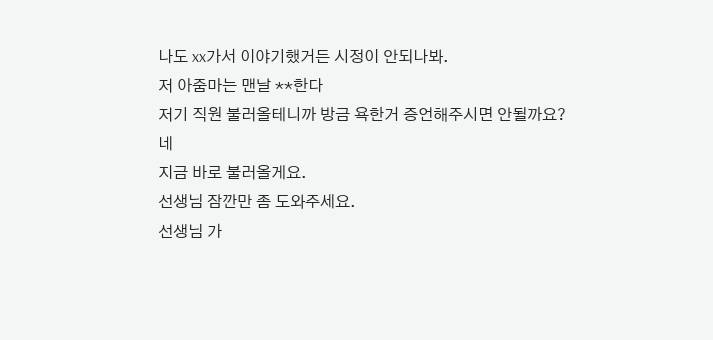나도 xx가서 이야기했거든 시정이 안되나봐.
저 아줌마는 맨날 **한다
저기 직원 불러올테니까 방금 욕한거 증언해주시면 안될까요?
네
지금 바로 불러올게요.
선생님 잠깐만 좀 도와주세요.
선생님 가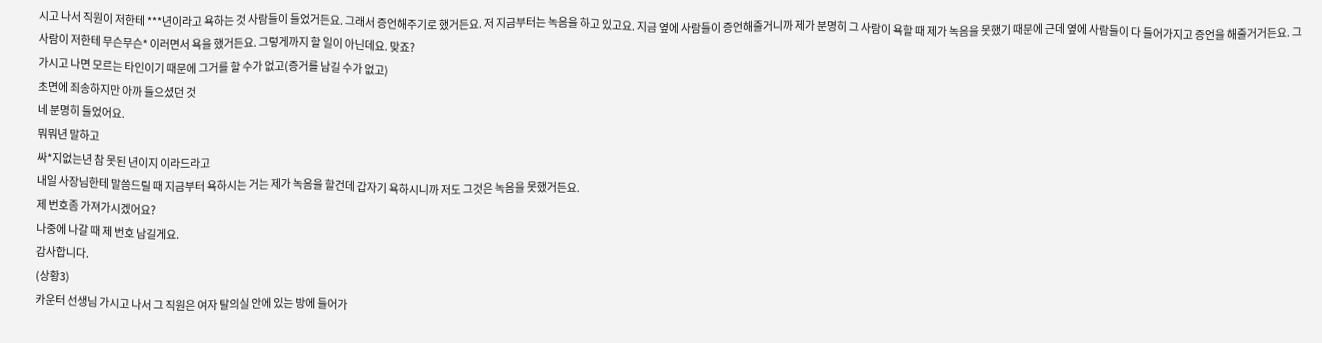시고 나서 직원이 저한테 ***년이라고 욕하는 것 사람들이 들었거든요. 그래서 증언해주기로 했거든요. 저 지금부터는 녹음을 하고 있고요. 지금 옆에 사람들이 증언해줄거니까 제가 분명히 그 사람이 욕할 때 제가 녹음을 못했기 때문에 근데 옆에 사람들이 다 들어가지고 증언을 해줄거거든요. 그 사람이 저한테 무슨무슨* 이러면서 욕을 했거든요. 그렇게까지 할 일이 아닌데요. 맞죠?
가시고 나면 모르는 타인이기 때문에 그거를 할 수가 없고(증거를 남길 수가 없고)
초면에 죄송하지만 아까 들으셨던 것
네 분명히 들었어요.
뭐뭐년 말하고
싸*지없는년 참 못된 년이지 이라드라고
내일 사장님한테 말씀드릴 때 지금부터 욕하시는 거는 제가 녹음을 할건데 갑자기 욕하시니까 저도 그것은 녹음을 못했거든요.
제 번호좀 가져가시겠어요?
나중에 나갈 때 제 번호 남길게요.
감사합니다.
(상황3)
카운터 선생님 가시고 나서 그 직원은 여자 탈의실 안에 있는 방에 들어가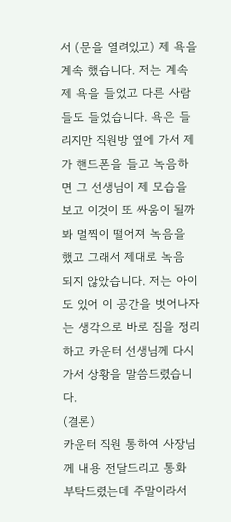서 (문을 열려있고) 제 욕을 계속 했습니다. 저는 계속 제 욕을 들었고 다른 사람들도 들었습니다. 욕은 들리지만 직원방 옆에 가서 제가 핸드폰을 들고 녹음하면 그 선생님이 제 모습을 보고 이것이 또 싸움이 될까봐 멀찍이 떨어져 녹음을 했고 그래서 제대로 녹음 되지 않았습니다. 저는 아이도 있어 이 공간을 벗어나자는 생각으로 바로 짐을 정리하고 카운터 선생님께 다시 가서 상황을 말씀드렸습니다.
(결론)
카운터 직원 통하여 사장님께 내용 전달드리고 통화 부탁드렸는데 주말이라서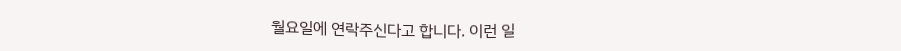월요일에 연락주신다고 합니다. 이런 일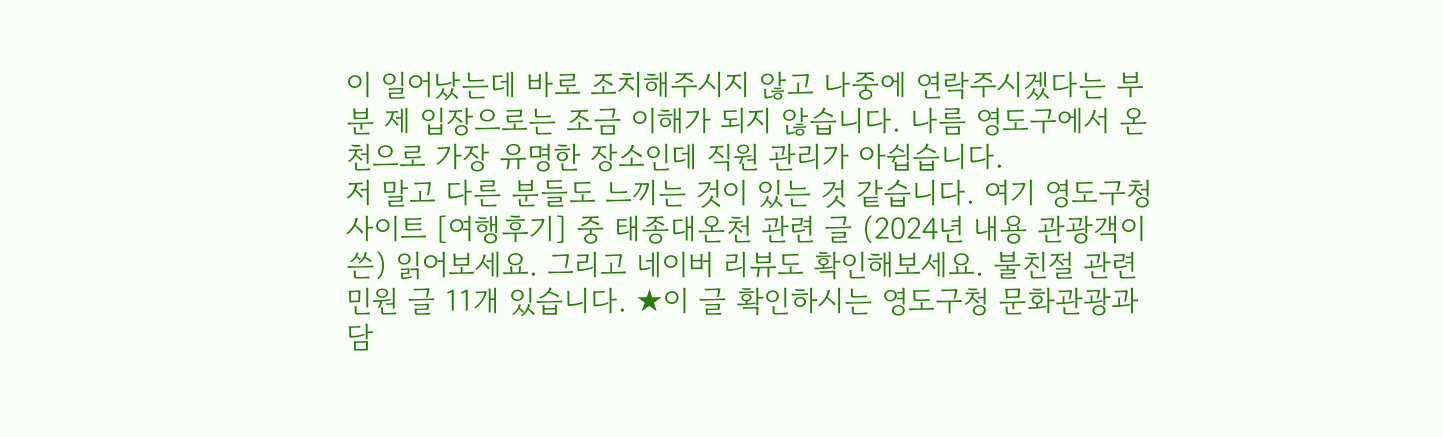이 일어났는데 바로 조치해주시지 않고 나중에 연락주시겠다는 부분 제 입장으로는 조금 이해가 되지 않습니다. 나름 영도구에서 온천으로 가장 유명한 장소인데 직원 관리가 아쉽습니다.
저 말고 다른 분들도 느끼는 것이 있는 것 같습니다. 여기 영도구청 사이트 [여행후기] 중 태종대온천 관련 글 (2024년 내용 관광객이 쓴) 읽어보세요. 그리고 네이버 리뷰도 확인해보세요. 불친절 관련 민원 글 11개 있습니다. ★이 글 확인하시는 영도구청 문화관광과 담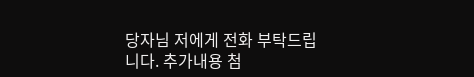당자님 저에게 전화 부탁드립니다. 추가내용 첨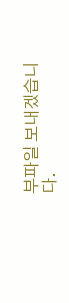부파일 보내겠습니다.